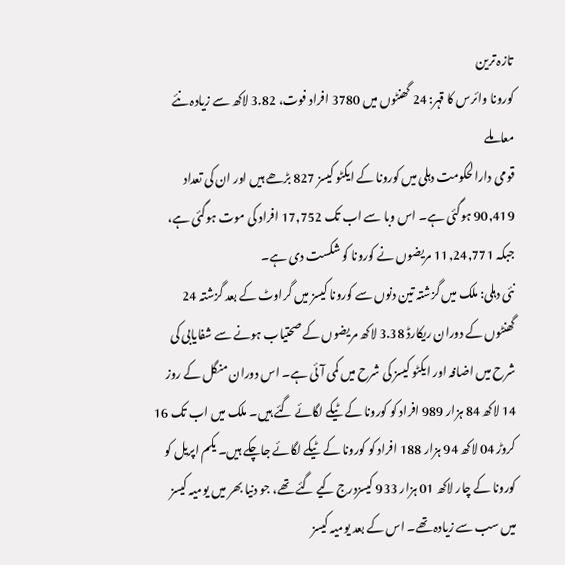تازہ ترین
کورونا وائرس کا قہر: 24 گھنٹوں میں 3780 افراد فوت، 3.82 لاکھ سے زیادہ نئے معاملے
قومی دارالحکومت دہلی میں کورونا کے ایکٹو کیسز 827 بڑھے ہیں اور ان کی تعداد 90,419 ہوگئی ہے۔ اس وبا سے اب تک 17,752 افراد کی موت ہوگئی ہے، جبکہ 11,24,771 مریضوں نے کورونا کو شکست دی ہے۔
نئی دہلی: ملک میں گزشتہ تین دنوں سے کورونا کیسز میں گراوٹ کے بعد گزشتہ 24 گھنٹوں کے دوران ریکارڈ 3.38 لاکھ مریضوں کے صحتیاب ہونے سے شفایابی کی شرح میں اضافہ اور ایکٹو کیسز کی شرح میں کمی آئی ہے۔ اس دوران منگل کے روز 14 لاکھ 84 ہزار 989 افراد کو کورونا کے ٹیکے لگائے گئے ہیں۔ ملک میں اب تک 16 کروڑ 04 لاکھ 94 ہزار 188 افراد کو کورونا کے ٹیکے لگائے جاچکے ہیں۔ یکم اپریل کو کورونا کے چار لاکھ 01 ہزار 933 کیسزدرج کیے گئے تھے، جو دنیا بھر میں یومیہ کیسز میں سب سے زیادہ تھے۔ اس کے بعد یومیہ کیسز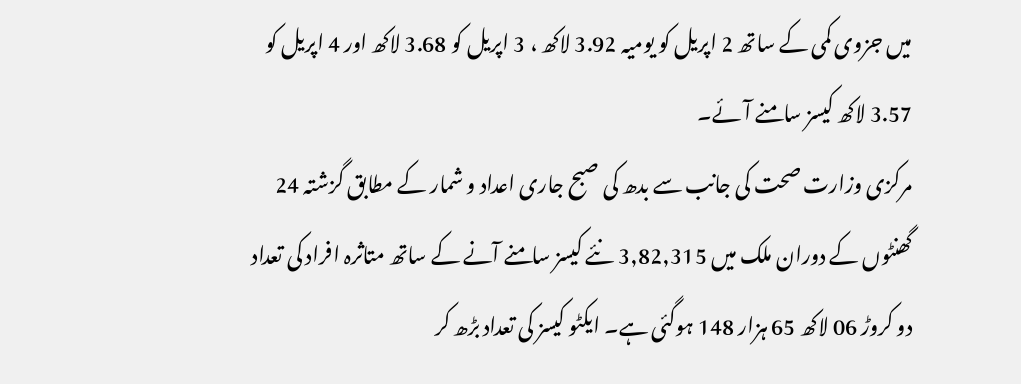میں جزوی کمی کے ساتھ 2 اپریل کو یومیہ 3.92 لاکھ ، 3 اپریل کو 3.68 لاکھ اور 4 اپریل کو 3.57 لاکھ کیسز سامنے آئے۔
مرکزی وزارت صحت کی جانب سے بدھ کی صبح جاری اعداد و شمار کے مطابق گزشتہ 24 گھنٹوں کے دوران ملک میں 3,82,315 نئے کیسز سامنے آنے کے ساتھ متاثرہ افراد کی تعداد دو کروڑ 06 لاکھ 65 ہزار 148 ہوگئی ہے۔ ایکٹو کیسز کی تعداد بڑھ کر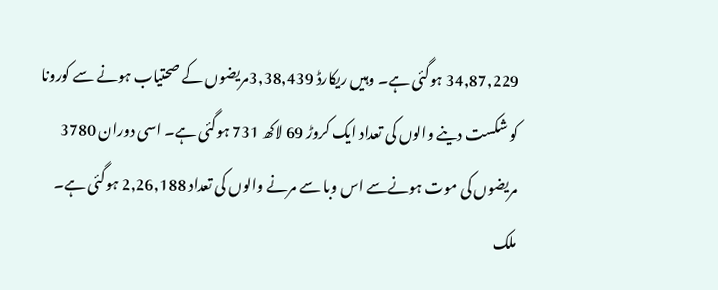34,87,229 ہوگئی ہے۔ وہیں ریکارڈ 3,38,439مریضوں کے صحتیاب ہونے سے کورونا کو شکست دینے والوں کی تعداد ایک کروڑ 69 لاکھ 731 ہوگئی ہے۔ اسی دوران 3780 مریضوں کی موت ہونےسے اس وبا سے مرنے والوں کی تعداد 2,26,188 ہوگئی ہے۔
ملک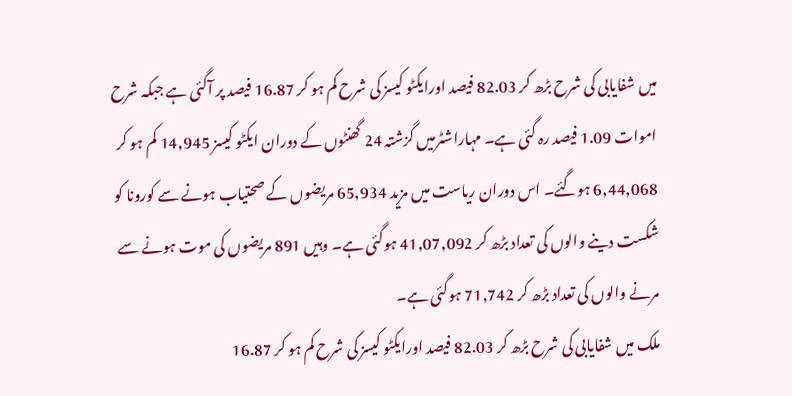میں شفایابی کی شرح بڑھ کر 82.03 فیصد اورایکٹو کیسز کی شرح کم ہو کر 16.87 فیصد پر آگئی ہے جبکہ شرح اموات 1.09 فیصد رہ گئی ہے۔ مہاراشٹرمیں گزشتہ 24 گھنٹوں کے دوران ایکٹو کیسز 14,945 کم ہو کر 6,44,068 ہوگئے۔ اس دوران ریاست میں مزید 65,934 مریضوں کے صحتیاب ہونے سے کورونا کو شکست دینے والوں کی تعداد بڑھ کر 41,07,092 ہوگئی ہے۔ وہیں 891 مریضوں کی موت ہونے سے مرنے والوں کی تعداد بڑھ کر 71,742 ہوگئی ہے۔
ملک میں شفایابی کی شرح بڑھ کر 82.03 فیصد اورایکٹو کیسز کی شرح کم ہو کر 16.87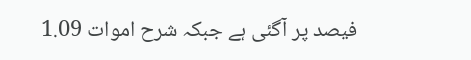فیصد پر آگئی ہے جبکہ شرح اموات 1.09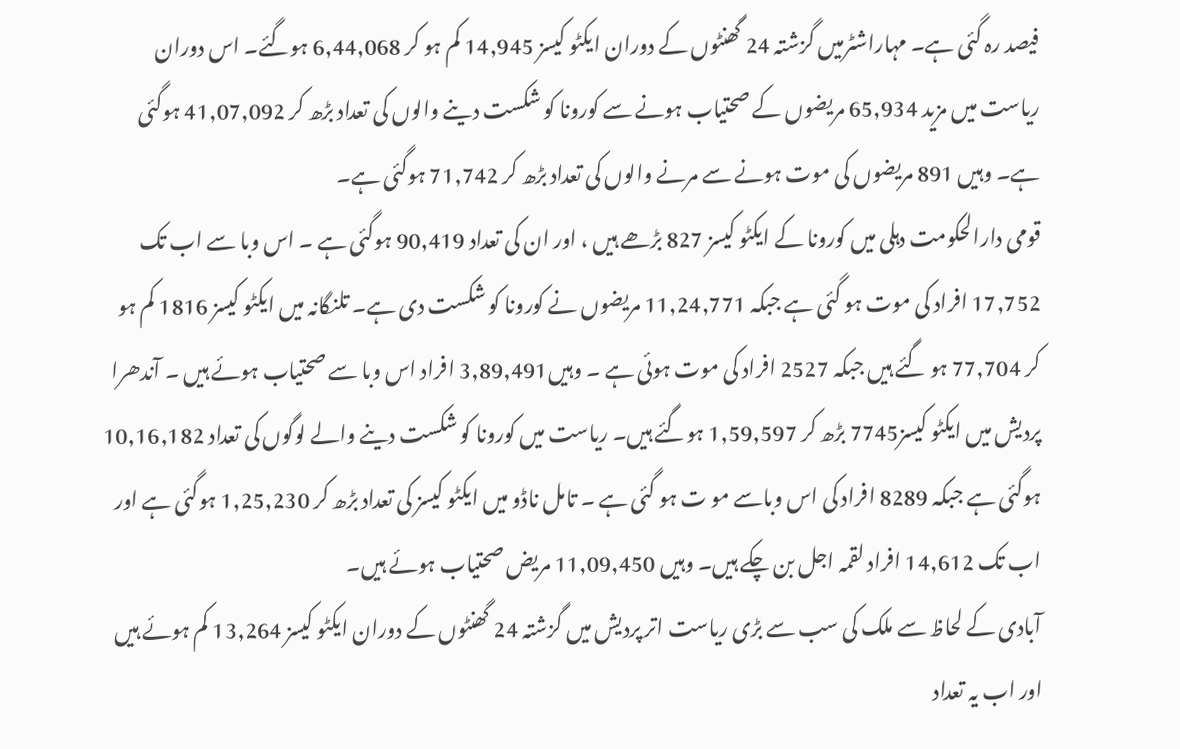فیصد رہ گئی ہے۔ مہاراشٹرمیں گزشتہ 24 گھنٹوں کے دوران ایکٹو کیسز 14,945 کم ہو کر 6,44,068 ہوگئے۔ اس دوران ریاست میں مزید 65,934 مریضوں کے صحتیاب ہونے سے کورونا کو شکست دینے والوں کی تعداد بڑھ کر 41,07,092 ہوگئی ہے۔ وہیں 891 مریضوں کی موت ہونے سے مرنے والوں کی تعداد بڑھ کر 71,742 ہوگئی ہے۔
قومی دارالحکومت دہلی میں کورونا کے ایکٹو کیسز 827 بڑھے ہیں ، اور ان کی تعداد 90,419 ہوگئی ہے ۔ اس وبا سے اب تک 17,752 افراد کی موت ہو گئی ہے جبکہ 11,24,771 مریضوں نے کورونا کو شکست دی ہے۔ تلنگانہ میں ایکٹو کیسز 1816 کم ہو کر 77,704 ہو گئے ہیں جبکہ 2527 افراد کی موت ہوئی ہے ۔ وہیں3,89,491 افراد اس وبا سے صحتیاب ہوئے ہیں ۔ آندھرا پردیش میں ایکٹو کیسز7745 بڑھ کر 1,59,597 ہوگئے ہیں۔ ریاست میں کورونا کو شکست دینے والے لوگوں کی تعداد 10,16,182 ہوگئی ہے جبکہ 8289 افراد کی اس وباسے مو ت ہو گئی ہے ۔ تامل ناڈو میں ایکٹو کیسز کی تعداد بڑھ کر 1,25,230 ہوگئی ہے اور اب تک 14,612 افراد لقمہ اجل بن چکے ہیں۔ وہیں 11,09,450 مریض صحتیاب ہوئے ہیں۔
آبادی کے لحاظ سے ملک کی سب سے بڑی ریاست اتر پردیش میں گزشتہ 24 گھنٹوں کے دوران ایکٹو کیسز 13,264 کم ہوئے ہیں اور اب یہ تعداد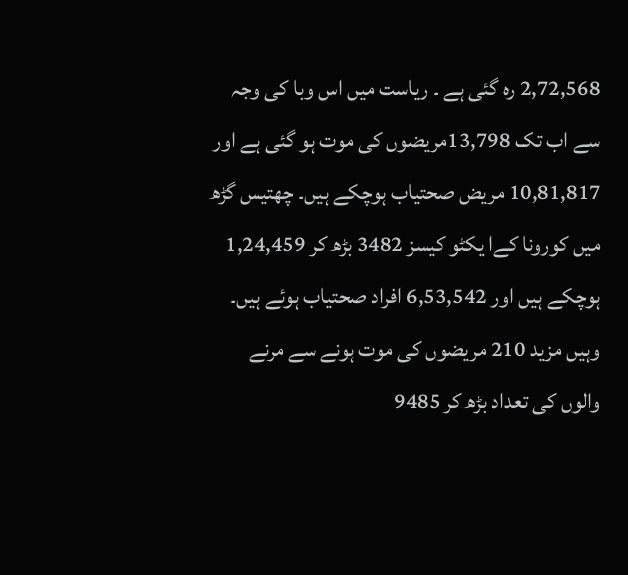2,72,568 رہ گئی ہے ۔ ریاست میں اس وبا کی وجہ سے اب تک 13,798مریضوں کی موت ہو گئی ہے اور 10,81,817 مریض صحتیاب ہوچکے ہیں۔ چھتیس گڑھ میں کورونا کےا یکٹو کیسز 3482 بڑھ کر 1,24,459 ہوچکے ہیں اور 6,53,542 افراد صحتیاب ہوئے ہیں۔ وہیں مزید 210 مریضوں کی موت ہونے سے مرنے والوں کی تعداد بڑھ کر 9485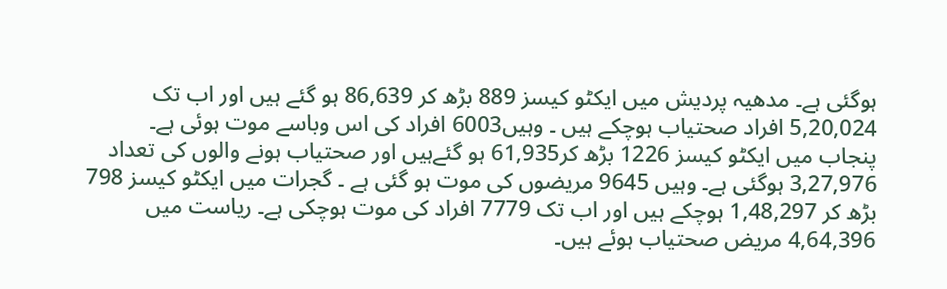ہوگئی ہے۔ مدھیہ پردیش میں ایکٹو کیسز 889 بڑھ کر 86,639 ہو گئے ہیں اور اب تک 5,20,024 افراد صحتیاب ہوچکے ہیں ۔ وہیں6003 افراد کی اس وباسے موت ہوئی ہے۔
پنجاب میں ایکٹو کیسز 1226 بڑھ کر61,935 ہو گئےہیں اور صحتیاب ہونے والوں کی تعداد 3,27,976 ہوگئی ہے۔ وہیں 9645 مریضوں کی موت ہو گئی ہے ۔ گجرات میں ایکٹو کیسز 798 بڑھ کر 1,48,297 ہوچکے ہیں اور اب تک 7779 افراد کی موت ہوچکی ہے۔ ریاست میں 4,64,396 مریض صحتیاب ہوئے ہیں۔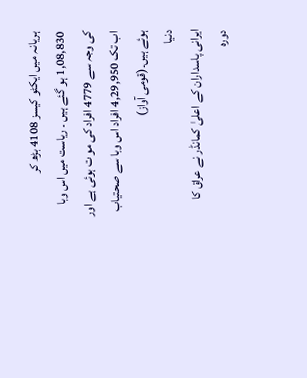ہریانہ میں ایکٹو کیسز 4108 بڑھ کر 1,08,830 ہو گئے ہیں ۔ ریاست میں اس وبا کی وجہ سے 4779 افراد کی مو ت ہوئی ہے اور اب تک 4,29,950 افراد اس وبا سے صحتیاب ہوئے ہیں۔(قومی آواز)
دنیا
ایرانی پاسداران کے اعلیٰ کمانڈر نے عراق کا دورہ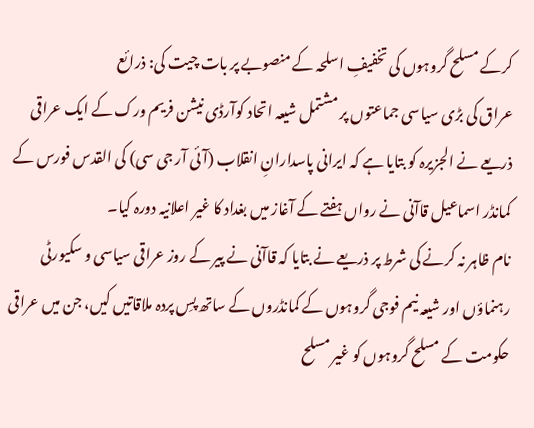کرکے مسلح گروہوں کی تخفیفِ اسلحہ کے منصوبے پر بات چیت کی: ذرائع
عراق کی بڑی سیاسی جماعتوں پر مشتمل شیعہ اتحاد کوآرڈی نیشن فریم ورک کے ایک عراقی ذریعے نے الجزیرہ کو بتایا ہے کہ ایرانی پاسدارانِ انقلاب (آئی آر جی سی) کی القدس فورس کے کمانڈر اسماعیل قاآنی نے رواں ہفتے کے آغاز میں بغداد کا غیر اعلانیہ دورہ کیا۔
نام ظاہر نہ کرنے کی شرط پر ذریعے نے بتایا کہ قاآنی نے پیر کے روز عراقی سیاسی و سکیورٹی رہنماؤں اور شیعہ نیم فوجی گروہوں کے کمانڈروں کے ساتھ پسِ پردہ ملاقاتیں کیں، جن میں عراقی حکومت کے مسلح گروہوں کو غیر مسلح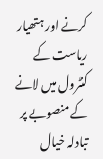کرنے اور ہتھیار ریاست کے کنٹرول میں لانے کے منصوبے پر تبادلہ خیال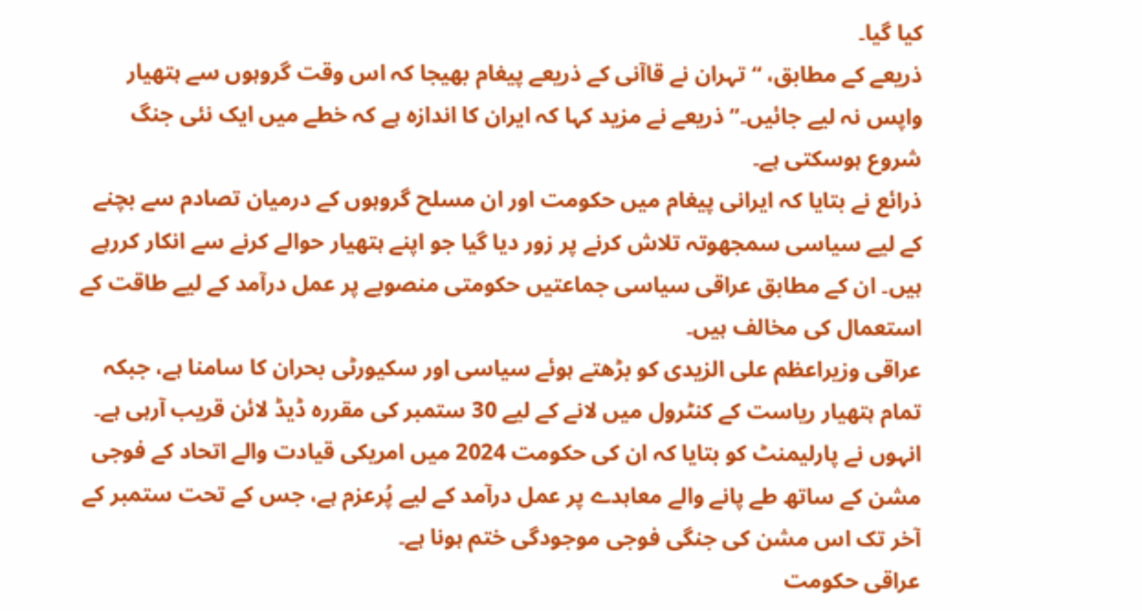کیا گیا۔
ذریعے کے مطابق، “تہران نے قاآنی کے ذریعے پیغام بھیجا کہ اس وقت گروہوں سے ہتھیار واپس نہ لیے جائیں۔” ذریعے نے مزید کہا کہ ایران کا اندازہ ہے کہ خطے میں ایک نئی جنگ شروع ہوسکتی ہے۔
ذرائع نے بتایا کہ ایرانی پیغام میں حکومت اور ان مسلح گروہوں کے درمیان تصادم سے بچنے کے لیے سیاسی سمجھوتہ تلاش کرنے پر زور دیا گیا جو اپنے ہتھیار حوالے کرنے سے انکار کررہے ہیں۔ ان کے مطابق عراقی سیاسی جماعتیں حکومتی منصوبے پر عمل درآمد کے لیے طاقت کے استعمال کی مخالف ہیں۔
عراقی وزیراعظم علی الزیدی کو بڑھتے ہوئے سیاسی اور سکیورٹی بحران کا سامنا ہے، جبکہ تمام ہتھیار ریاست کے کنٹرول میں لانے کے لیے 30 ستمبر کی مقررہ ڈیڈ لائن قریب آرہی ہے۔ انہوں نے پارلیمنٹ کو بتایا کہ ان کی حکومت 2024 میں امریکی قیادت والے اتحاد کے فوجی مشن کے ساتھ طے پانے والے معاہدے پر عمل درآمد کے لیے پُرعزم ہے، جس کے تحت ستمبر کے آخر تک اس مشن کی جنگی فوجی موجودگی ختم ہونا ہے۔
عراقی حکومت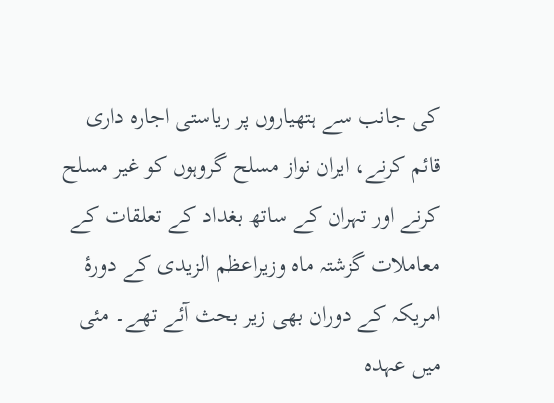کی جانب سے ہتھیاروں پر ریاستی اجارہ داری قائم کرنے، ایران نواز مسلح گروہوں کو غیر مسلح کرنے اور تہران کے ساتھ بغداد کے تعلقات کے معاملات گزشتہ ماہ وزیراعظم الزیدی کے دورۂ امریکہ کے دوران بھی زیر بحث آئے تھے۔ مئی میں عہدہ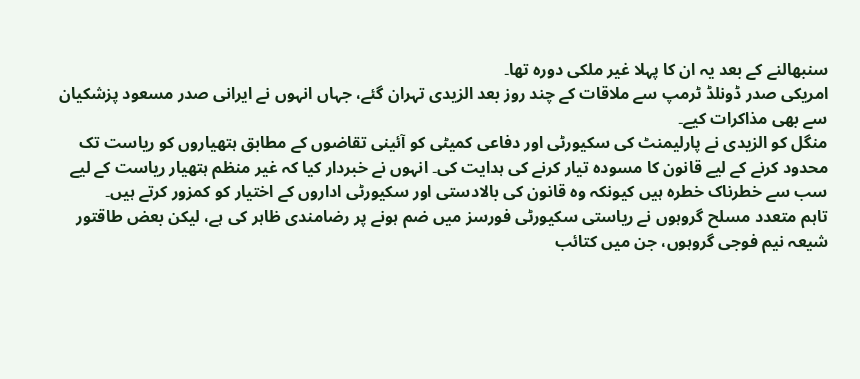سنبھالنے کے بعد یہ ان کا پہلا غیر ملکی دورہ تھا۔
امریکی صدر ڈونلڈ ٹرمپ سے ملاقات کے چند روز بعد الزیدی تہران گئے، جہاں انہوں نے ایرانی صدر مسعود پزشکیان سے بھی مذاکرات کیے۔
منگل کو الزیدی نے پارلیمنٹ کی سکیورٹی اور دفاعی کمیٹی کو آئینی تقاضوں کے مطابق ہتھیاروں کو ریاست تک محدود کرنے کے لیے قانون کا مسودہ تیار کرنے کی ہدایت کی۔ انہوں نے خبردار کیا کہ غیر منظم ہتھیار ریاست کے لیے سب سے خطرناک خطرہ ہیں کیونکہ وہ قانون کی بالادستی اور سکیورٹی اداروں کے اختیار کو کمزور کرتے ہیں۔
تاہم متعدد مسلح گروہوں نے ریاستی سکیورٹی فورسز میں ضم ہونے پر رضامندی ظاہر کی ہے، لیکن بعض طاقتور شیعہ نیم فوجی گروہوں، جن میں کتائب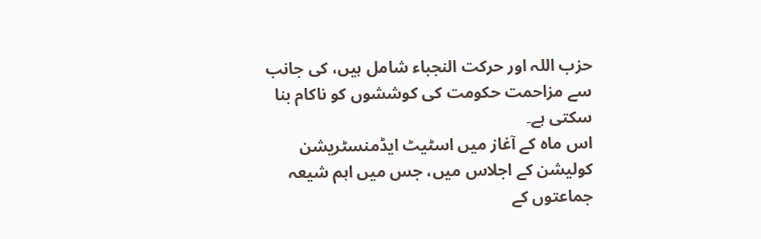حزب اللہ اور حرکت النجباء شامل ہیں، کی جانب سے مزاحمت حکومت کی کوششوں کو ناکام بنا سکتی ہے۔
اس ماہ کے آغاز میں اسٹیٹ ایڈمنسٹریشن کولیشن کے اجلاس میں، جس میں اہم شیعہ جماعتوں کے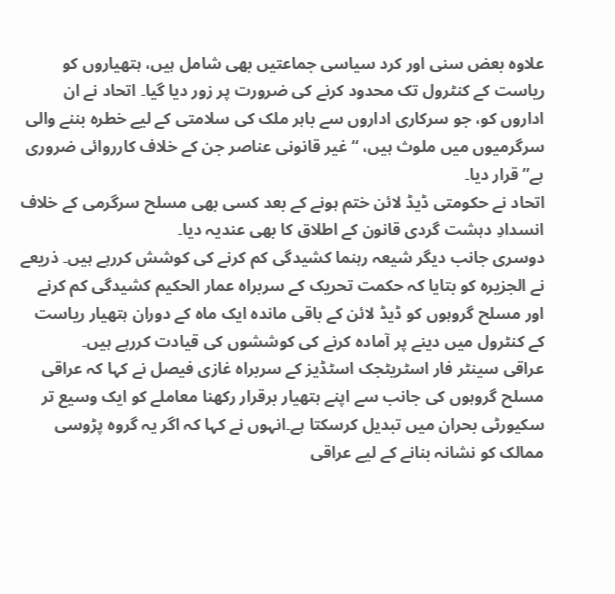علاوہ بعض سنی اور کرد سیاسی جماعتیں بھی شامل ہیں، ہتھیاروں کو ریاست کے کنٹرول تک محدود کرنے کی ضرورت پر زور دیا گیا۔ اتحاد نے ان اداروں کو، جو سرکاری اداروں سے باہر ملک کی سلامتی کے لیے خطرہ بننے والی سرگرمیوں میں ملوث ہیں، “غیر قانونی عناصر جن کے خلاف کارروائی ضروری ہے” قرار دیا۔
اتحاد نے حکومتی ڈیڈ لائن ختم ہونے کے بعد کسی بھی مسلح سرگرمی کے خلاف انسدادِ دہشت گردی قانون کے اطلاق کا بھی عندیہ دیا۔
دوسری جانب دیگر شیعہ رہنما کشیدگی کم کرنے کی کوشش کررہے ہیں۔ ذریعے نے الجزیرہ کو بتایا کہ حکمت تحریک کے سربراہ عمار الحکیم کشیدگی کم کرنے اور مسلح گروہوں کو ڈیڈ لائن کے باقی ماندہ ایک ماہ کے دوران ہتھیار ریاست کے کنٹرول میں دینے پر آمادہ کرنے کی کوششوں کی قیادت کررہے ہیں۔
عراقی سینٹر فار اسٹریٹجک اسٹڈیز کے سربراہ غازی فیصل نے کہا کہ عراقی مسلح گروہوں کی جانب سے اپنے ہتھیار برقرار رکھنا معاملے کو ایک وسیع تر سکیورٹی بحران میں تبدیل کرسکتا ہے۔انہوں نے کہا کہ اگر یہ گروہ پڑوسی ممالک کو نشانہ بنانے کے لیے عراقی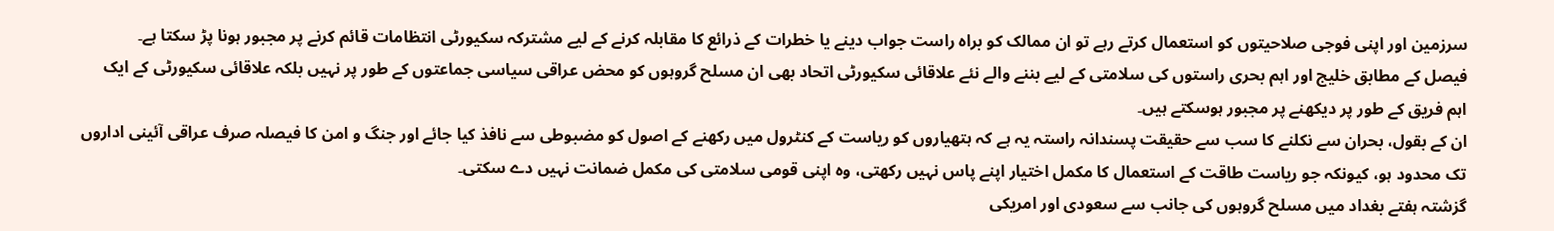سرزمین اور اپنی فوجی صلاحیتوں کو استعمال کرتے رہے تو ان ممالک کو براہ راست جواب دینے یا خطرات کے ذرائع کا مقابلہ کرنے کے لیے مشترکہ سکیورٹی انتظامات قائم کرنے پر مجبور ہونا پڑ سکتا ہے۔
فیصل کے مطابق خلیج اور اہم بحری راستوں کی سلامتی کے لیے بننے والے نئے علاقائی سکیورٹی اتحاد بھی ان مسلح گروہوں کو محض عراقی سیاسی جماعتوں کے طور پر نہیں بلکہ علاقائی سکیورٹی کے ایک اہم فریق کے طور پر دیکھنے پر مجبور ہوسکتے ہیں۔
ان کے بقول، بحران سے نکلنے کا سب سے حقیقت پسندانہ راستہ یہ ہے کہ ہتھیاروں کو ریاست کے کنٹرول میں رکھنے کے اصول کو مضبوطی سے نافذ کیا جائے اور جنگ و امن کا فیصلہ صرف عراقی آئینی اداروں تک محدود ہو، کیونکہ جو ریاست طاقت کے استعمال کا مکمل اختیار اپنے پاس نہیں رکھتی، وہ اپنی قومی سلامتی کی مکمل ضمانت نہیں دے سکتی۔
گزشتہ ہفتے بغداد میں مسلح گروہوں کی جانب سے سعودی اور امریکی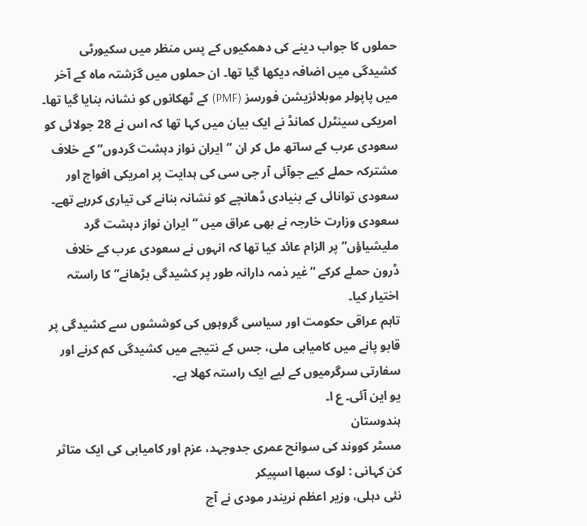حملوں کا جواب دینے کی دھمکیوں کے پس منظر میں سکیورٹی کشیدگی میں اضافہ دیکھا گیا تھا۔ ان حملوں میں گزشتہ ماہ کے آخر میں پاپولر موبلائزیشن فورسز (PMF) کے ٹھکانوں کو نشانہ بنایا گیا تھا۔
امریکی سینٹرل کمانڈ نے ایک بیان میں کہا تھا کہ اس نے 28 جولائی کو سعودی عرب کے ساتھ مل کر ان “ایران نواز دہشت گردوں” کے خلاف مشترکہ حملے کیے جوآئی آر جی سی کی ہدایت پر امریکی افواج اور سعودی توانائی کے بنیادی ڈھانچے کو نشانہ بنانے کی تیاری کررہے تھے۔
سعودی وزارت خارجہ نے بھی عراق میں “ایران نواز دہشت گرد ملیشیاؤں” پر الزام عائد کیا تھا کہ انہوں نے سعودی عرب کے خلاف ڈرون حملے کرکے “غیر ذمہ دارانہ طور پر کشیدگی بڑھانے” کا راستہ اختیار کیا۔
تاہم عراقی حکومت اور سیاسی گروہوں کی کوششوں سے کشیدگی پر قابو پانے میں کامیابی ملی، جس کے نتیجے میں کشیدگی کم کرنے اور سفارتی سرگرمیوں کے لیے ایک راستہ کھلا ہے۔
یو این آئی۔ ع ا۔
ہندوستان
مسٹر کووند کی سوانح عمری جدوجہد، عزم اور کامیابی کی ایک متاثر کن کہانی : لوک سبھا اسپیکر
نئی دہلی، وزیر اعظم نریندر مودی نے آج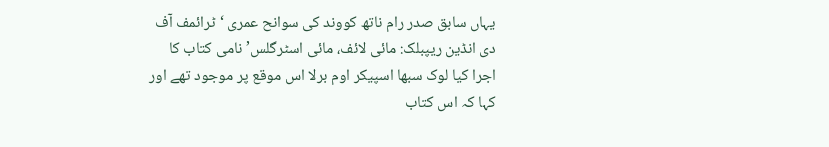یہاں سابق صدر رام ناتھ کووند کی سوانح عمری ‘ٹرائمف آف دی انڈین ریپبلک: مائی لائف، مائی اسٹرگلس’ نامی کتاب کا اجرا کیا لوک سبھا اسپیکر اوم برلا اس موقع پر موجود تھے اور کہا کہ اس کتاب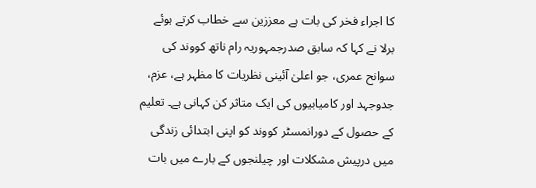کا اجراء فخر کی بات ہے معززین سے خطاب کرتے ہوئے برلا نے کہا کہ سابق صدرجمہوریہ رام ناتھ کووند کی سوانح عمری، جو اعلیٰ آئینی نظریات کا مظہر ہے، عزم، جدوجہد اور کامیابیوں کی ایک متاثر کن کہانی ہے۔ تعلیم کے حصول کے دورانمسٹر کووند کو اپنی ابتدائی زندگی میں درپیش مشکلات اور چیلنجوں کے بارے میں بات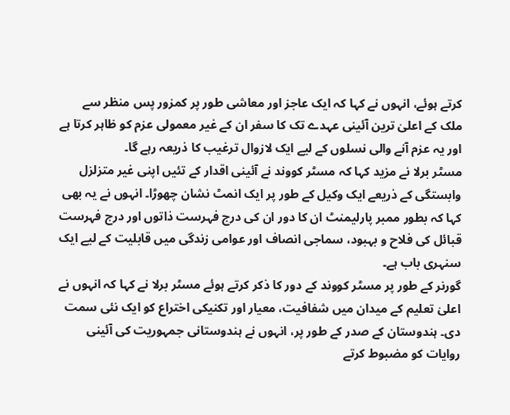کرتے ہوئے، انہوں نے کہا کہ ایک عاجز اور معاشی طور پر کمزور پس منظر سے ملک کے اعلیٰ ترین آئینی عہدے تک کا سفر ان کے غیر معمولی عزم کو ظاہر کرتا ہے اور یہ عزم آنے والی نسلوں کے لیے ایک لازوال ترغیب کا ذریعہ رہے گا۔
مسٹر برلا نے مزید کہا کہ مسٹر کووند نے آئینی اقدار کے تئیں اپنی غیر متزلزل وابستگی کے ذریعے ایک وکیل کے طور پر ایک انمٹ نشان چھوڑا۔ انہوں نے یہ بھی کہا کہ بطور ممبر پارلیمنٹ ان کا دور ان کی درج فہرست ذاتوں اور درج فہرست قبائل کی فلاح و بہبود، سماجی انصاف اور عوامی زندگی میں قابلیت کے لیے ایک سنہری باب ہے۔
گورنر کے طور پر مسٹر کووند کے دور کا ذکر کرتے ہوئے مسٹر برلا نے کہا کہ انہوں نے اعلیٰ تعلیم کے میدان میں شفافیت، معیار اور تکنیکی اختراع کو ایک نئی سمت دی۔ ہندوستان کے صدر کے طور پر، انہوں نے ہندوستانی جمہوریت کی آئینی روایات کو مضبوط کرتے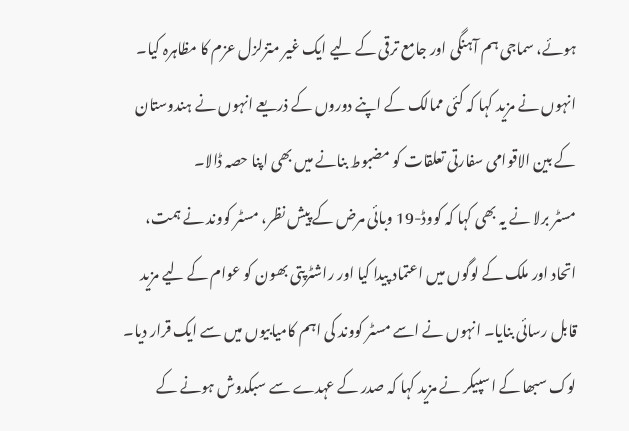ہوئے، سماجی ہم آہنگی اور جامع ترقی کے لیے ایک غیر متزلزل عزم کا مظاہرہ کیا۔ انہوں نے مزید کہا کہ کئی ممالک کے اپنے دوروں کے ذریعے انہوں نے ہندوستان کے بین الاقوامی سفارتی تعلقات کو مضبوط بنانے میں بھی اپنا حصہ ڈالا۔
مسٹر برلا نے یہ بھی کہا کہ کووڈ-19 وبائی مرض کے پیش نظر، مسٹر کووند نے ہمت، اتحاد اور ملک کے لوگوں میں اعتماد پیدا کیا اور راشٹرپتی بھون کو عوام کے لیے مزید قابل رسائی بنایا۔ انہوں نے اسے مسٹر کووند کی اہم کامیابیوں میں سے ایک قرار دیا۔
لوک سبھا کے اسپیکر نے مزید کہا کہ صدر کے عہدے سے سبکدوش ہونے کے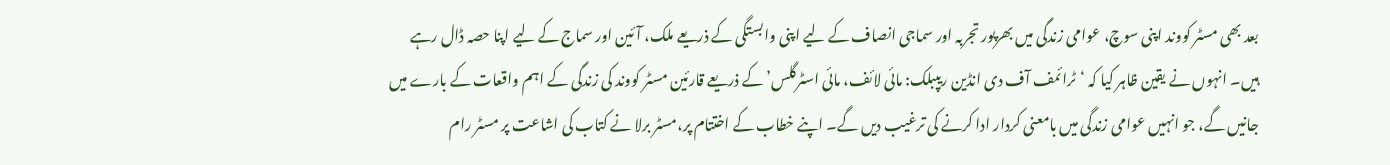بعد بھی مسٹر کووند اپنی سوچ، عوامی زندگی میں بھرپور تجربہ اور سماجی انصاف کے لیے اپنی وابستگی کے ذریعے ملک، آئین اور سماج کے لیے اپنا حصہ ڈال رہے ہیں۔ انہوں نے یقین ظاہر کیا کہ ‘ٹرائمف آف دی انڈین ریپبلک: مائی لائف، مائی اسٹرگلس’ کے ذریعے قارئین مسٹر کووند کی زندگی کے اہم واقعات کے بارے میں جانیں گے، جو انہیں عوامی زندگی میں بامعنی کردار ادا کرنے کی ترغیب دیں گے۔ اپنے خطاب کے اختتام پر،مسٹر برلا نے کتاب کی اشاعت پر مسٹر رام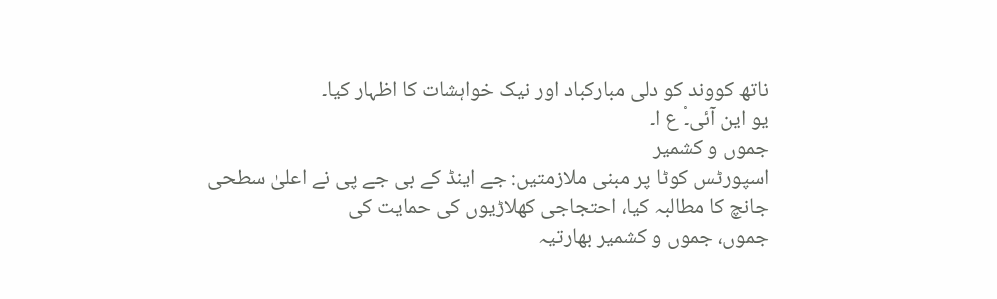ناتھ کووند کو دلی مبارکباد اور نیک خواہشات کا اظہار کیا۔
یو این آئی۔ْ ع ا۔
جموں و کشمیر
اسپورٹس کوٹا پر مبنی ملازمتیں: جے اینڈ کے بی جے پی نے اعلیٰ سطحی جانچ کا مطالبہ کیا، احتجاجی کھلاڑیوں کی حمایت کی
جموں، جموں و کشمیر بھارتیہ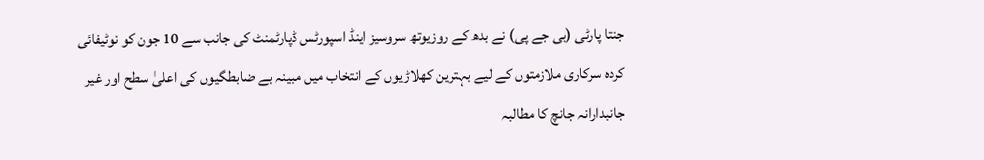جنتا پارٹی (بی جے پی) نے بدھ کے روزیوتھ سروسیز اینڈ اسپورٹس ڈپارٹمنٹ کی جانب سے 10 جون کو نوٹیفائی کردہ سرکاری ملازمتوں کے لیے بہترین کھلاڑیوں کے انتخاب میں مبینہ بے ضابطگیوں کی اعلیٰ سطح اور غیر جانبدارانہ جانچ کا مطالبہ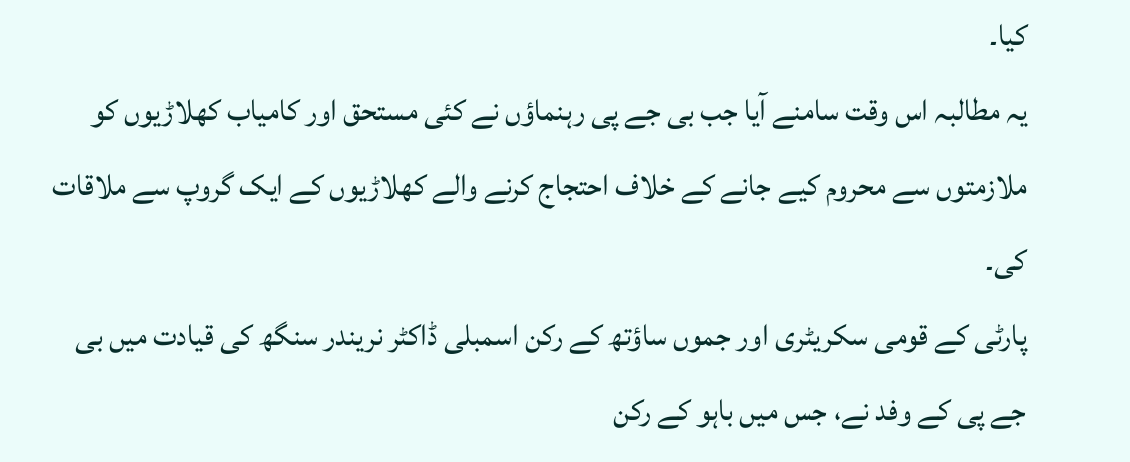کیا۔
یہ مطالبہ اس وقت سامنے آیا جب بی جے پی رہنماؤں نے کئی مستحق اور کامیاب کھلاڑیوں کو ملازمتوں سے محروم کیے جانے کے خلاف احتجاج کرنے والے کھلاڑیوں کے ایک گروپ سے ملاقات کی۔
پارٹی کے قومی سکریٹری اور جموں ساؤتھ کے رکن اسمبلی ڈاکٹر نریندر سنگھ کی قیادت میں بی جے پی کے وفد نے، جس میں باہو کے رکن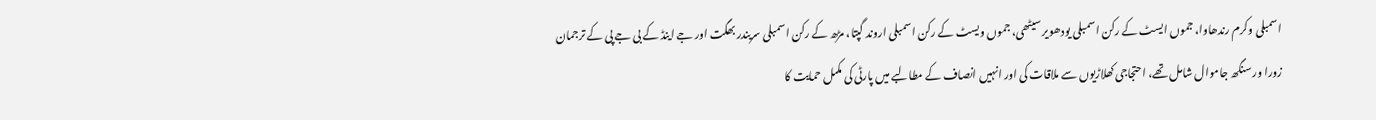اسمبلی وکرم رندھاوا، جموں ایسٹ کے رکن اسمبلی یودھویر سیٹھی، جموں ویسٹ کے رکن اسمبلی اروند گپتا، مڑھ کے رکن اسمبلی سریندر بھگت اور جے اینڈ کے بی جے پی کے ترجمان زورا ور سنگھ جاموال شامل تھے، احتجاجی کھلاڑیوں سے ملاقات کی اور انہیں انصاف کے مطالبے میں پارٹی کی مکمل حمایت کا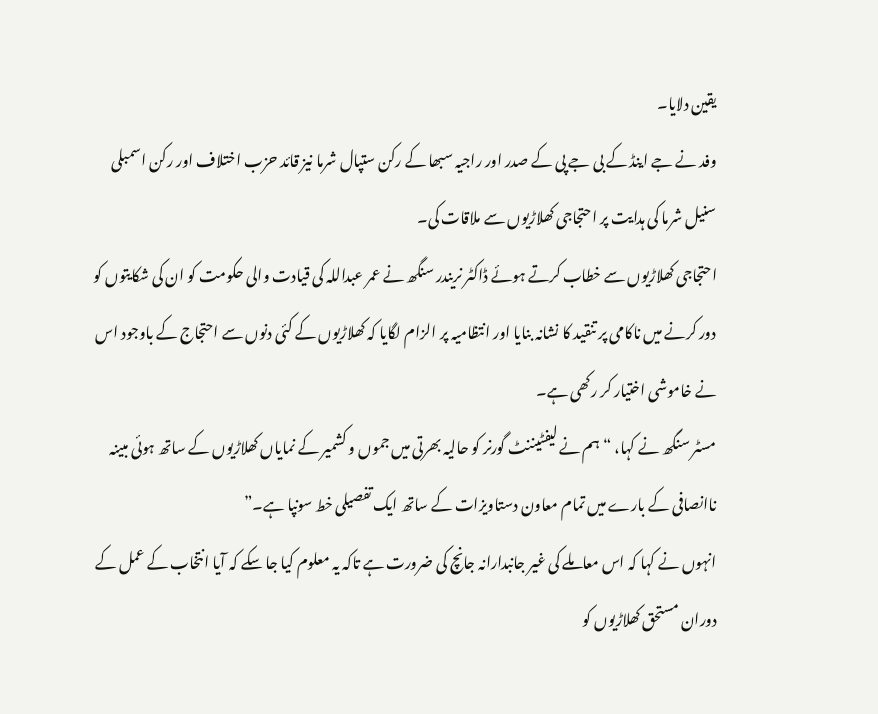یقین دلایا۔
وفد نے جے اینڈ کے بی جے پی کے صدر اور راجیہ سبھا کے رکن ستپال شرما نیز قائد حزب اختلاف اور رکن اسمبلی سنیل شرما کی ہدایت پر احتجاجی کھلاڑیوں سے ملاقات کی۔
احتجاجی کھلاڑیوں سے خطاب کرتے ہوئے ڈاکٹر نریندر سنگھ نے عمر عبداللہ کی قیادت والی حکومت کو ان کی شکایتوں کو دور کرنے میں ناکامی پر تنقید کا نشانہ بنایا اور انتظامیہ پر الزام لگایا کہ کھلاڑیوں کے کئی دنوں سے احتجاج کے باوجود اس نے خاموشی اختیار کر رکھی ہے۔
مسٹر سنگھ نے کہا، “ہم نے لیفٹیننٹ گورنر کو حالیہ بھرتی میں جموں و کشمیر کے نمایاں کھلاڑیوں کے ساتھ ہوئی مبینہ ناانصافی کے بارے میں تمام معاون دستاویزات کے ساتھ ایک تفصیلی خط سونپا ہے۔”
انہوں نے کہا کہ اس معاملے کی غیر جانبدارانہ جانچ کی ضرورت ہے تاکہ یہ معلوم کیا جا سکے کہ آیا انتخاب کے عمل کے دوران مستحق کھلاڑیوں کو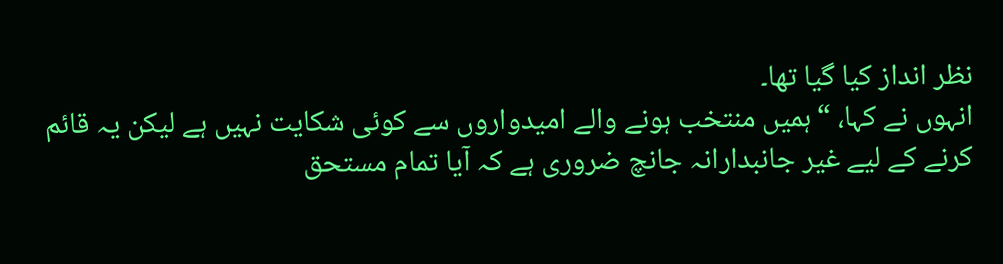نظر انداز کیا گیا تھا۔
انہوں نے کہا، “ہمیں منتخب ہونے والے امیدواروں سے کوئی شکایت نہیں ہے لیکن یہ قائم کرنے کے لیے غیر جانبدارانہ جانچ ضروری ہے کہ آیا تمام مستحق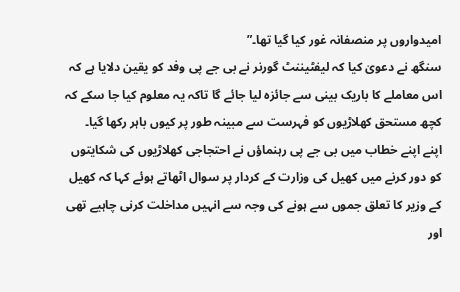امیدواروں پر منصفانہ غور کیا گیا تھا۔”
سنگھ نے دعویٰ کیا کہ لیفٹیننٹ گورنر نے بی جے پی وفد کو یقین دلایا ہے کہ اس معاملے کا باریک بینی سے جائزہ لیا جائے گا تاکہ یہ معلوم کیا جا سکے کہ کچھ مستحق کھلاڑیوں کو فہرست سے مبینہ طور پر کیوں باہر رکھا گیا۔
اپنے اپنے خطاب میں بی جے پی رہنماؤں نے احتجاجی کھلاڑیوں کی شکایتوں کو دور کرنے میں کھیل کی وزارت کے کردار پر سوال اٹھاتے ہوئے کہا کہ کھیل کے وزیر کا تعلق جموں سے ہونے کی وجہ سے انہیں مداخلت کرنی چاہیے تھی اور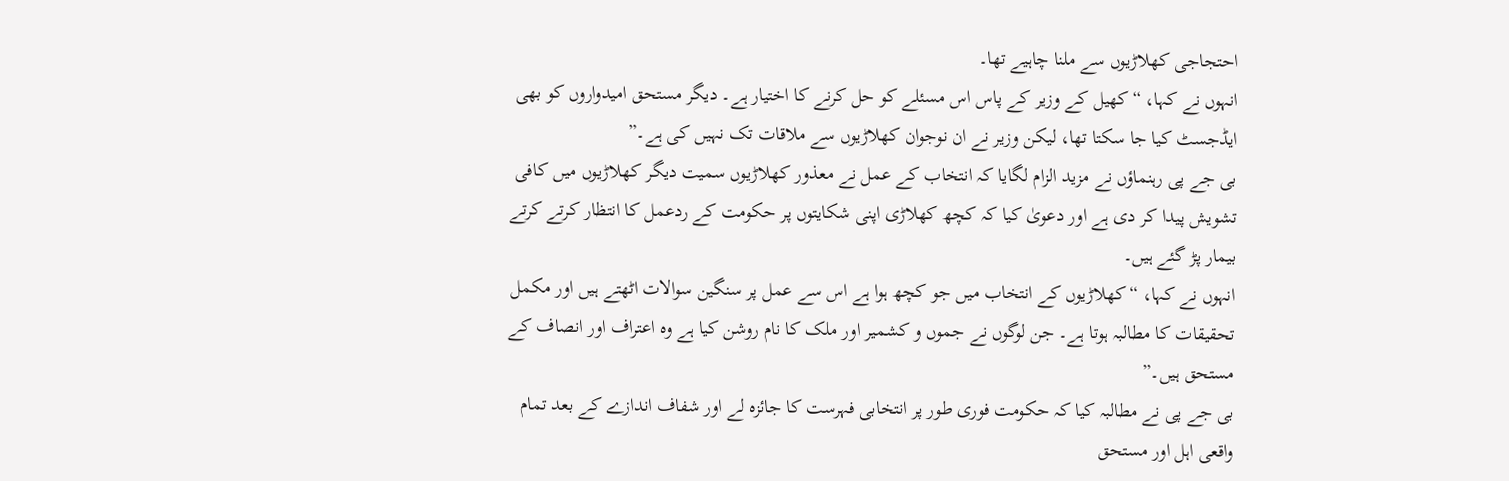احتجاجی کھلاڑیوں سے ملنا چاہیے تھا۔
انہوں نے کہا، “کھیل کے وزیر کے پاس اس مسئلے کو حل کرنے کا اختیار ہے۔ دیگر مستحق امیدواروں کو بھی ایڈجسٹ کیا جا سکتا تھا، لیکن وزیر نے ان نوجوان کھلاڑیوں سے ملاقات تک نہیں کی ہے۔”
بی جے پی رہنماؤں نے مزید الزام لگایا کہ انتخاب کے عمل نے معذور کھلاڑیوں سمیت دیگر کھلاڑیوں میں کافی تشویش پیدا کر دی ہے اور دعویٰ کیا کہ کچھ کھلاڑی اپنی شکایتوں پر حکومت کے ردعمل کا انتظار کرتے کرتے بیمار پڑ گئے ہیں۔
انہوں نے کہا، “کھلاڑیوں کے انتخاب میں جو کچھ ہوا ہے اس سے عمل پر سنگین سوالات اٹھتے ہیں اور مکمل تحقیقات کا مطالبہ ہوتا ہے۔ جن لوگوں نے جموں و کشمیر اور ملک کا نام روشن کیا ہے وہ اعتراف اور انصاف کے مستحق ہیں۔”
بی جے پی نے مطالبہ کیا کہ حکومت فوری طور پر انتخابی فہرست کا جائزہ لے اور شفاف اندازے کے بعد تمام واقعی اہل اور مستحق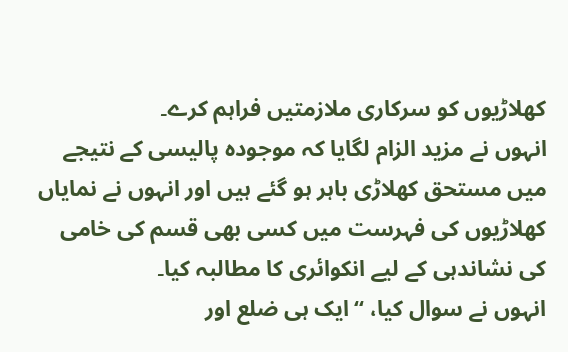کھلاڑیوں کو سرکاری ملازمتیں فراہم کرے۔
انہوں نے مزید الزام لگایا کہ موجودہ پالیسی کے نتیجے میں مستحق کھلاڑی باہر ہو گئے ہیں اور انہوں نے نمایاں کھلاڑیوں کی فہرست میں کسی بھی قسم کی خامی کی نشاندہی کے لیے انکوائری کا مطالبہ کیا۔
انہوں نے سوال کیا، “ایک ہی ضلع اور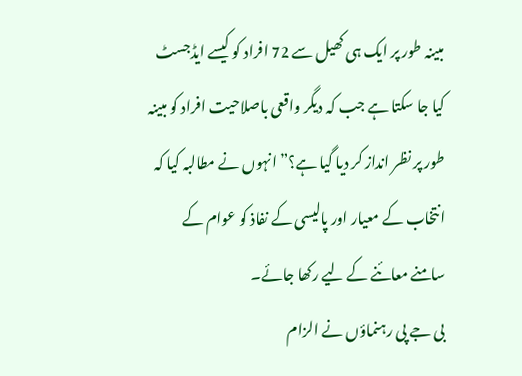مبینہ طور پر ایک ہی کھیل سے 72 افراد کو کیسے ایڈجسٹ کیا جا سکتا ہے جب کہ دیگر واقعی باصلاحیت افراد کو مبینہ طور پر نظر انداز کر دیا گیا ہے؟” انہوں نے مطالبہ کیا کہ انتخاب کے معیار اور پالیسی کے نفاذ کو عوام کے سامنے معائنے کے لیے رکھا جائے۔
بی جے پی رہنماؤں نے الزام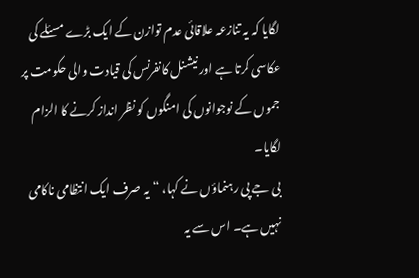لگایا کہ یہ تنازعہ علاقائی عدم توازن کے ایک بڑے مسئلے کی عکاسی کرتا ہے اور نیشنل کانفرنس کی قیادت والی حکومت پر جموں کے نوجوانوں کی امنگوں کو نظر انداز کرنے کا الزام لگایا۔
بی جے پی رہنماؤں نے کہا، “یہ صرف ایک انتظامی ناکامی نہیں ہے۔ اس سے یہ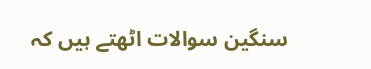سنگین سوالات اٹھتے ہیں کہ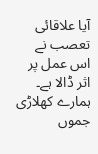آیا علاقائی تعصب نے اس عمل پر اثر ڈالا ہے۔ ہمارے کھلاڑی جموں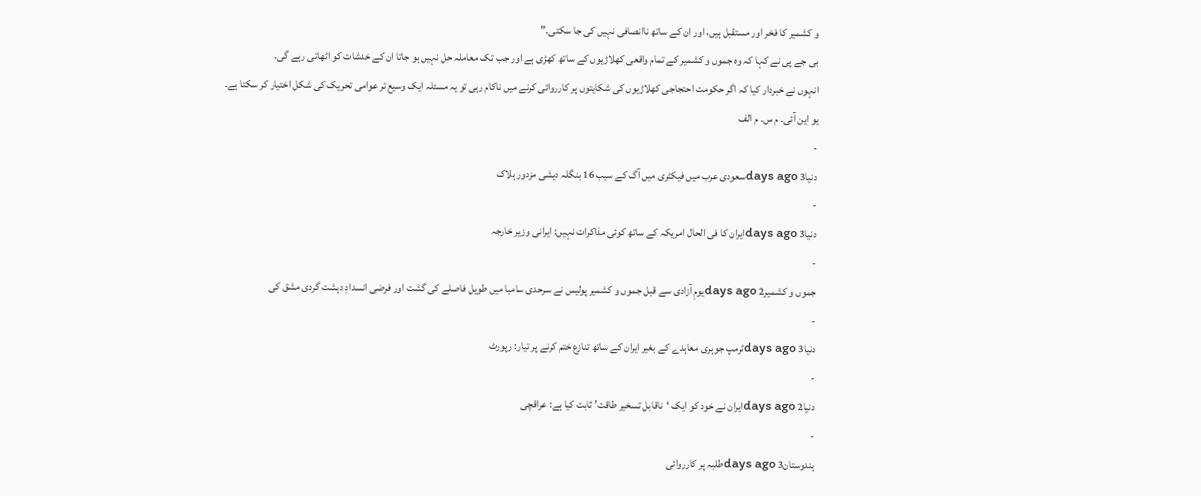و کشمیر کا فخر اور مستقبل ہیں، اور ان کے ساتھ ناانصافی نہیں کی جا سکتی۔”
بی جے پی نے کہا کہ وہ جموں و کشمیر کے تمام واقعی کھلاڑیوں کے ساتھ کھڑی ہے اور جب تک معاملہ حل نہیں ہو جاتا ان کے خدشات کو اٹھاتی رہے گی۔
انہوں نے خبردار کیا کہ اگر حکومت احتجاجی کھلاڑیوں کی شکایتوں پر کارروائی کرنے میں ناکام رہی تو یہ مسئلہ ایک وسیع تر عوامی تحریک کی شکل اختیار کر سکتا ہے۔
یو این آئی۔ م س۔ م الف
-
دنیا3 days agoسعودی عرب میں فیکٹری میں آگ کے سبب 16 بنگلہ دیشی مزدور ہلاک
-
دنیا3 days agoایران کا فی الحال امریکہ کے ساتھ کوئی مذاکرات نہیں: ایرانی وزیر خارجہ
-
جموں و کشمیر2 days agoیومِ آزادی سے قبل جموں و کشمیر پولیس نے سرحدی سامبا میں طویل فاصلے کی گشت اور فرضی انسدادِ دہشت گردی مشق کی
-
دنیا3 days agoٹرمپ جوہری معاہدے کے بغیر ایران کے ساتھ تنازع ختم کرنے پر تیار: رپورٹ
-
دنیا2 days agoایران نے خود کو ایک ‘ناقابل تسخیر طاقت’ ثابت کیا ہے: عراقچی
-
ہندوستان3 days agoطلبہ پر کارروائی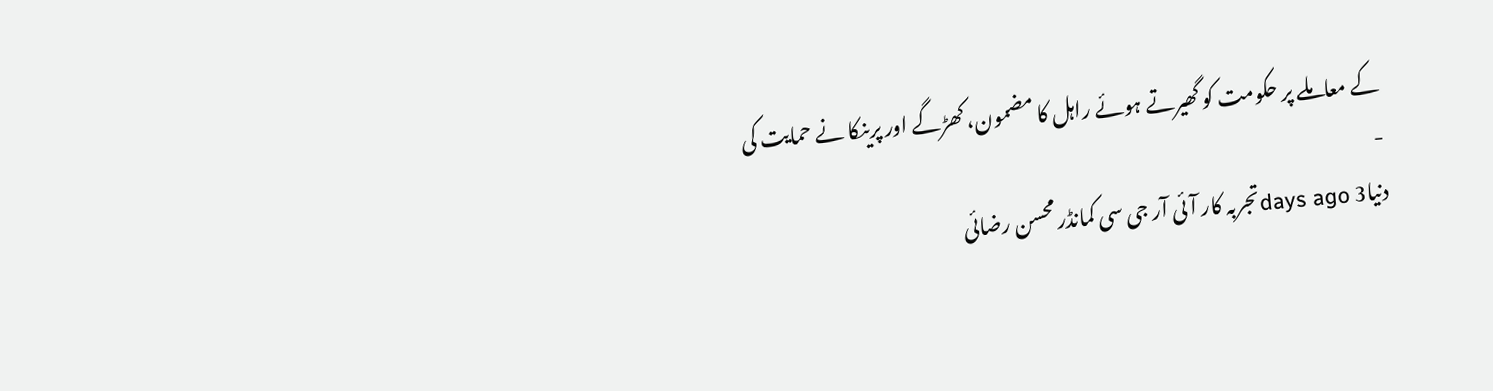کے معاملے پر حکومت کو گھیرتے ہوئے راہل کا مضمون، کھڑگے اور پرینکا نے حمایت کی
-
دنیا3 days agoتجربہ کار آئی آر جی سی کمانڈر محسن رضائی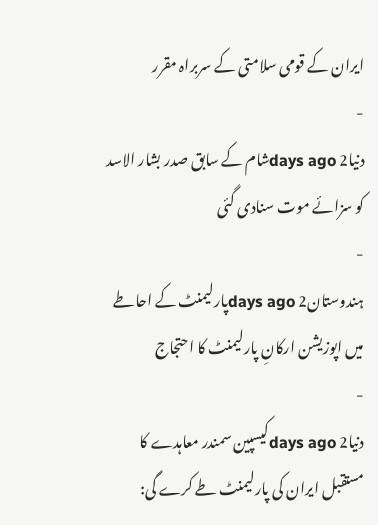ایران کے قومی سلامتی کے سربراہ مقرر
-
دنیا2 days agoشام کے سابق صدر بشار الاسد کو سزائے موت سنادی گئی
-
ہندوستان2 days agoپارلیمنٹ کے احاطے میں اپوزیشن ارکانِ پارلیمنٹ کا احتجاج
-
دنیا2 days agoکیسپین سمندر معاہدے کا مستقبل ایران کی پارلیمنٹ طے کرے گی: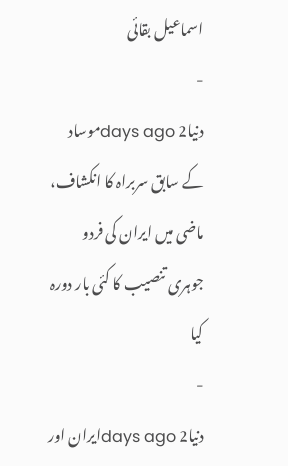اسماعیل بقائی
-
دنیا2 days agoموساد کے سابق سربراہ کا انکشاف، ماضی میں ایران کی فردو جوہری تنصیب کا کئی بار دورہ کیا
-
دنیا2 days agoایران اور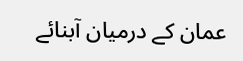عمان کے درمیان آبنائے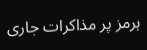ہرمز پر مذاکرات جاری